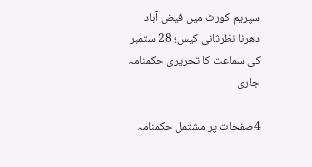سپریم کورٹ میں فیض آباد دھرنا نظرثانی کیس؛ 28 ستمبر کی سماعت کا تحریری حکمنامہ جاری

4صفحات پر مشتمل حکمنامہ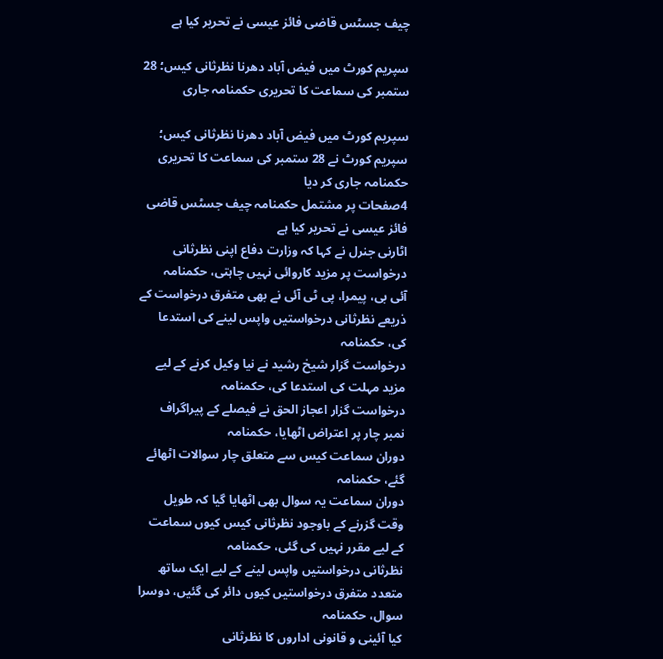چیف جسٹس قاضی فائز عیسی نے تحریر کیا ہے

سپریم کورٹ میں فیض آباد دھرنا نظرثانی کیس؛ 28 ستمبر کی سماعت کا تحریری حکمنامہ جاری

سپریم کورٹ میں فیض آباد دھرنا نظرثانی کیس؛ سپریم کورٹ نے 28 ستمبر کی سماعت کا تحریری حکمنامہ جاری کر دیا
4صفحات پر مشتمل حکمنامہ چیف جسٹس قاضی فائز عیسی نے تحریر کیا ہے
اٹارنی جنرل نے کہا کہ وزارت دفاع اپنی نظرثانی درخواست پر مزید کاروائی نہیں چاہتی، حکمنامہ
آئی بی، پیمرا، پی ٹی آئی نے بھی متفرق درخواست کے ذریعے نظرثانی درخواستیں واپس لینے کی استدعا کی، حکمنامہ
درخواست گزار شیخ رشید نے نیا وکیل کرنے کے لیے مزید مہلت کی استدعا کی، حکمنامہ
درخواست گزار اعجاز الحق نے فیصلے کے پیراگراف نمبر چار پر اعتراض اٹھایا، حکمنامہ
دوران سماعت کیس سے متعلق چار سوالات اٹھائے گئے، حکمنامہ
دوران سماعت یہ سوال بھی اٹھایا گیا کہ طویل وقت گزرنے کے باوجود نظرثانی کیس کیوں سماعت کے لیے مقرر نہیں کی گئی، حکمنامہ
نظرثانی درخواستیں واپس لینے کے لیے ایک ساتھ متعدد متفرق درخواستیں کیوں دائر کی گئیں، دوسرا سوال، حکمنامہ
کیا آئینی و قانونی اداروں کا نظرثانی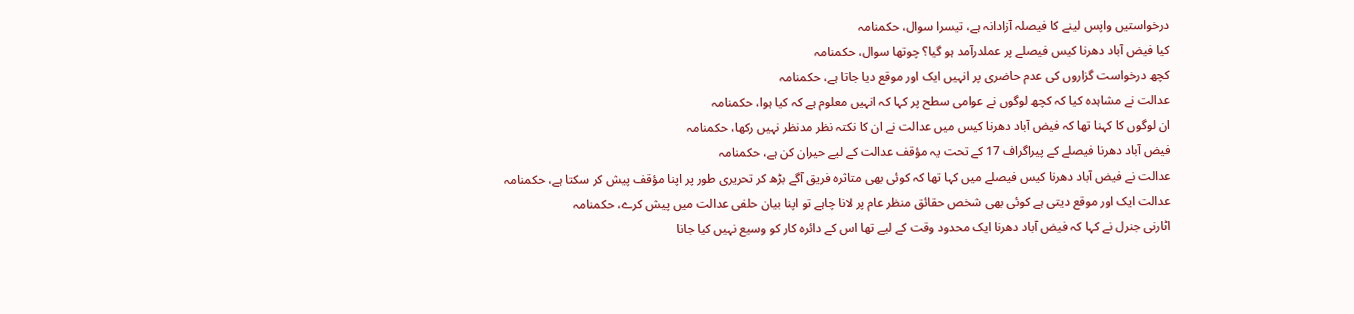درخواستیں واپس لینے کا فیصلہ آزادانہ ہے، تیسرا سوال، حکمنامہ
کیا فیض آباد دھرنا کیس فیصلے پر عملدرآمد ہو گیا؟ چوتھا سوال، حکمنامہ
کچھ درخواست گزاروں کی عدم حاضری پر انہیں ایک اور موقع دیا جاتا ہے، حکمنامہ
عدالت نے مشاہدہ کیا کہ کچھ لوگوں نے عوامی سطح پر کہا کہ انہیں معلوم ہے کہ کیا ہوا، حکمنامہ
ان لوگوں کا کہنا تھا کہ فیض آباد دھرنا کیس میں عدالت نے ان کا نکتہ نظر مدنظر نہیں رکھا، حکمنامہ
فیض آباد دھرنا فیصلے کے پیراگراف 17 کے تحت یہ مؤقف عدالت کے لیے حیران کن ہے، حکمنامہ
عدالت نے فیض آباد دھرنا کیس فیصلے میں کہا تھا کہ کوئی بھی متاثرہ فریق آگے بڑھ کر تحریری طور پر اپنا مؤقف پیش کر سکتا ہے، حکمنامہ
عدالت ایک اور موقع دیتی ہے کوئی بھی شخص حقائق منظر عام پر لانا چاہے تو اپنا بیان حلفی عدالت میں پیش کرے، حکمنامہ
اٹارنی جنرل نے کہا کہ فیض آباد دھرنا ایک محدود وقت کے لیے تھا اس کے دائرہ کار کو وسیع نہیں کیا جانا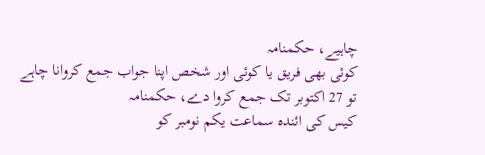چاہیے، حکمنامہ
کوئی بھی فریق یا کوئی اور شخص اپنا جواب جمع کروانا چاہے تو 27 اکتوبر تک جمع کروا دے، حکمنامہ
کیس کی ائندہ سماعت یکم نومبر کو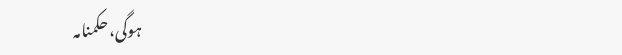ہوگی، حکمنامہ